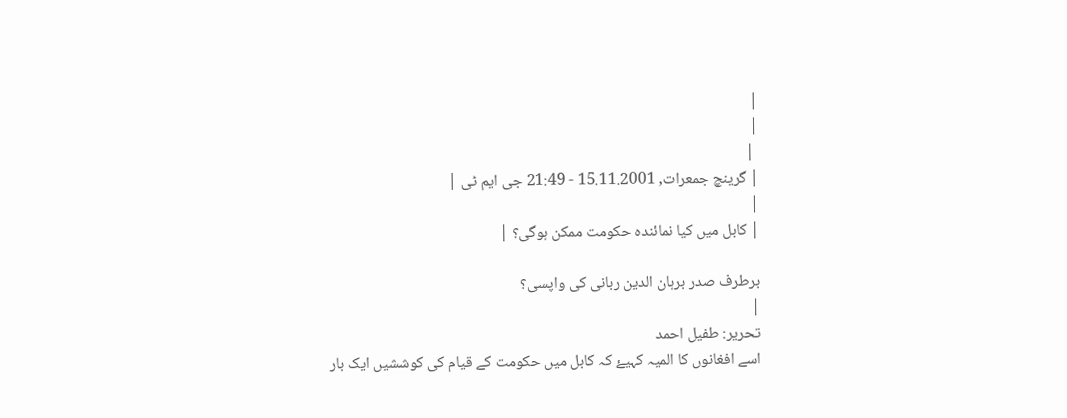|
|
 |
| گرینچ جمعرات, 15.11.2001 - 21:49 جی ایم ٹی |
|
| کابل میں کیا نمائندہ حکومت ممکن ہوگی؟ |

برطرف صدر برہان الدین ربانی کی واپسی؟
|
تحریر: طفیل احمد
اسے افغانوں کا المیہ کہیۓ کہ کابل میں حکومت کے قیام کی کوششیں ایک بار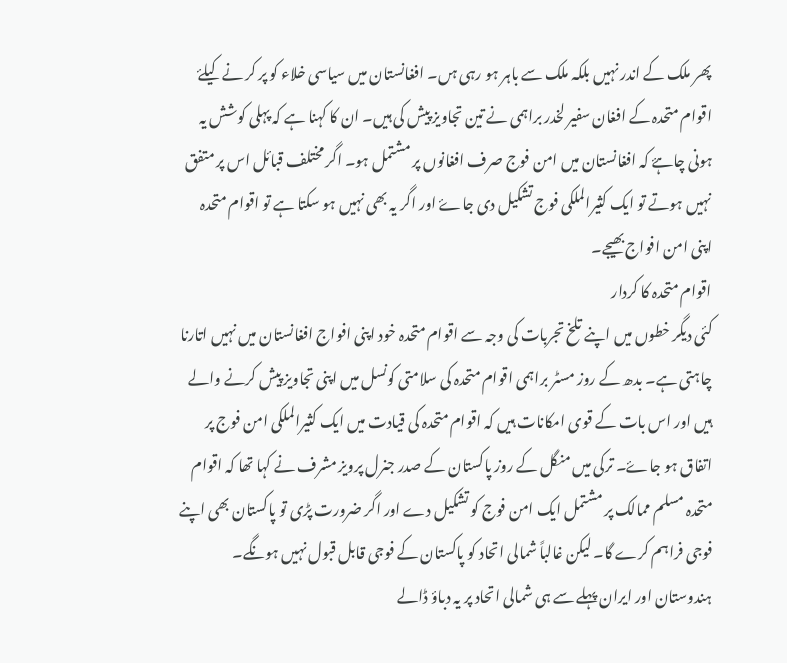پھر ملک کے اندر نہیں بلکہ ملک سے باہر ہو رہی ہں۔ افغانستان میں سیاسی خلاء کو پر کر نے کیلۓ اقوام متحدہ کے افغان سفیر لخدر براہمی نے تین تجاویز پیش کی ہیں۔ ان کا کہنا ہے کہ پہلی کوشش یہ ہونی چاہۓ کہ افغانستان میں امن فوج صرف افغانوں پر مشتمل ہو۔ اگر مختلف قبائل اس پر متفق نہیں ہوتے تو ایک کثیرالملکی فوج تشکیل دی جاۓ اور اگر یہ بھی نہیں ہو سکتا ہے تو اقوام متحدہ اپنی امن افواج بھیجے۔
اقوام متحدہ کا کردار
کئی دیگر خطوں میں اپنے تلخ تجربات کی وجہ سے اقوام متحدہ خود اپنی افواج افغانستان میں نہیں اتارنا چاہتی ہے۔ بدھ کے روز مسٹر براہمی اقوام متحدہ کی سلامتی کونسل میں اپنی تجاویز پیش کرنے والے ہیں اور اس بات کے قوی امکانات ہیں کہ اقوام متحدہ کی قیادت میں ایک کثیرالملکی امن فوج پر اتفاق ہو جاۓ۔ ترکی میں منگل کے روز پاکستان کے صدر جنرل پرویز مشرف نے کہا تھا کہ اقوام متحدہ مسلم ممالک پر مشتمل ایک امن فوج کو تشکیل دے اور اگر ضرورت پڑی تو پاکستان بھی اپنے فوجی فراہم کرے گا۔ لیکن غالباً شمالی اتحاد کو پاکستان کے فوجی قابل قبول نہیں ہونگے۔ ہندوستان اور ایران پہلے سے ہی شمالی اتحاد پر یہ دباؤ ڈالے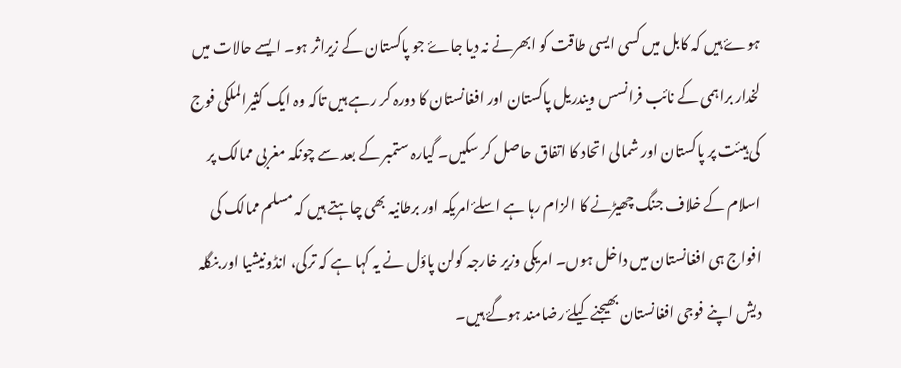ہوۓ ہیں کہ کابل میں کسی ایسی طاقت کو ابھرنے نہ دیا جاۓ جو پاکستان کے زیراثر ہو۔ ایسے حالات میں لخدار براہمی کے نائب فرانسس ویندریل پاکستان اور افغانستان کا دورہ کر رہے ہیں تاکہ وہ ایک کثیرالملکی فوج کی ہیئت پر پاکستان اور شمالی اتحاد کا اتفاق حاصل کر سکیں۔ گیارہ ستمبر کے بعد سے چونکہ مغربی ممالک پر اسلام کے خلاف جنگ چھیڑنے کا الزام رہا ہے اسلۓ امریکہ اور برطانیہ بھی چاہتے ہیں کہ مسلم ممالک کی افواج ہی افغانستان میں داخل ہوں۔ امریکی وزیر خارجہ کولن پاؤل نے یہ کہا ہے کہ ترکی، انڈونیشیا اور بنگلہ دیش اپنے فوجی افغانستان بھیجنے کیلۓ رضامند ہوگۓ ہیں۔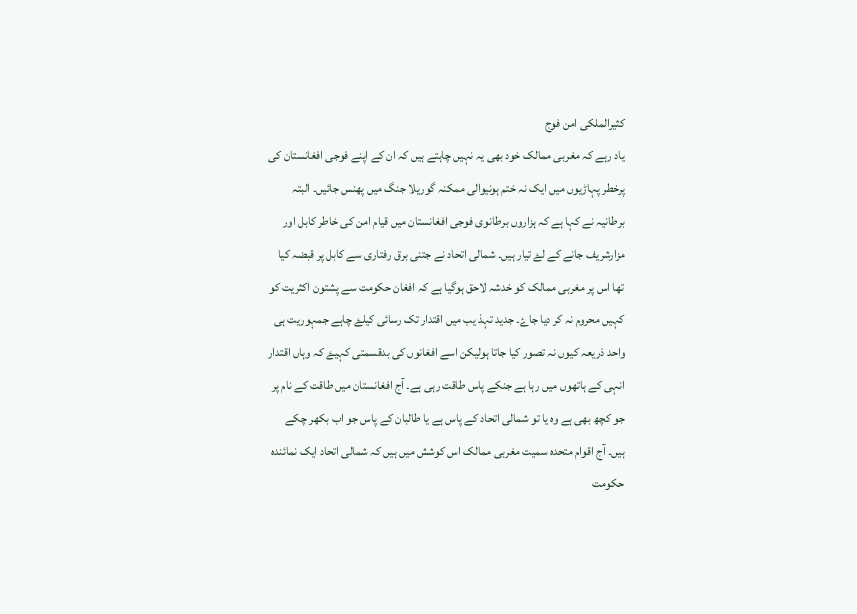کثیرالملکی امن فوج
یاد رہے کہ مغربی ممالک خود بھی یہ نہیں چاہتے ہیں کہ ان کے اپنے فوجی افغانستان کی پرخطر پہاڑیوں میں ایک نہ ختم ہونیوالی ممکنہ گوریلا جنگ میں پھنس جائیں۔ البتہ برطانیہ نے کہا ہے کہ ہزاروں برطانوی فوجی افغانستان میں قیام امن کی خاطر کابل اور مزارشریف جانے کے لۓ تیار ہیں۔ شمالی اتحاد نے جتنی برق رفتاری سے کابل پر قبضہ کیا تھا اس پر مغربی ممالک کو خدشہ لاحق ہوگیا ہے کہ افغان حکومت سے پشتون اکثریت کو کہیں محروم نہ کر دیا جاۓ۔ جدید تہذ یب میں اقتدار تک رسائی کیلۓ چاہے جمہوریت ہی واحد ذریعہ کیوں نہ تصور کیا جاتا ہولیکن اسے افغانوں کی بدقسمتی کہیۓ کہ وہاں اقتدار انہی کے ہاتھوں میں رہا ہے جنکے پاس طاقت رہی ہے۔ آج افغانستان میں طاقت کے نام پر جو کچھ بھی ہے وہ یا تو شمالی اتحاد کے پاس ہے یا طالبان کے پاس جو اب بکھر چکے ہیں۔ آج اقوام متحدہ سمیت مغربی ممالک اس کوشش میں ہیں کہ شمالی اتحاد ایک نمائندہ حکومت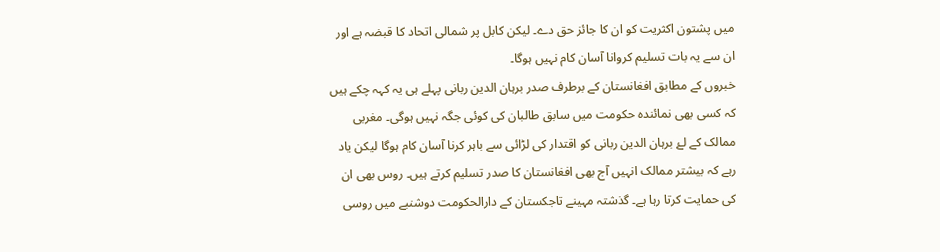میں پشتون اکثریت کو ان کا جائز حق دے۔ لیکن کابل پر شمالی اتحاد کا قبضہ ہے اور ان سے یہ بات تسلیم کروانا آسان کام نہیں ہوگا۔
خبروں کے مطابق افغانستان کے برطرف صدر برہان الدین ربانی پہلے ہی یہ کہہ چکے ہیں کہ کسی بھی نمائندہ حکومت میں سابق طالبان کی کوئی جگہ نہیں ہوگی۔ مغربی ممالک کے لۓ برہان الدین ربانی کو اقتدار کی لڑائی سے باہر کرنا آسان کام ہوگا لیکن یاد رہے کہ بیشتر ممالک انہیں آج بھی افغانستان کا صدر تسلیم کرتے ہیں۔ روس بھی ان کی حمایت کرتا رہا ہے۔ گذشتہ مہینے تاجکستان کے دارالحکومت دوشنبے میں روسی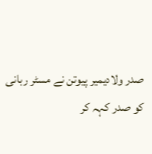صدر ولادیمیر پیوتن نے مسٹر ربانی کو صدر کہہ کر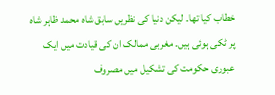خطاب کیا تھا۔ لیکن دنیا کی نظریں سابق شاہ محمد ظاہر شاہ پر ٹکی ہوئی ہیں۔ مغربی ممالک ان کی قیادت میں ایک عبوری حکومت کی تشکیل میں مصروف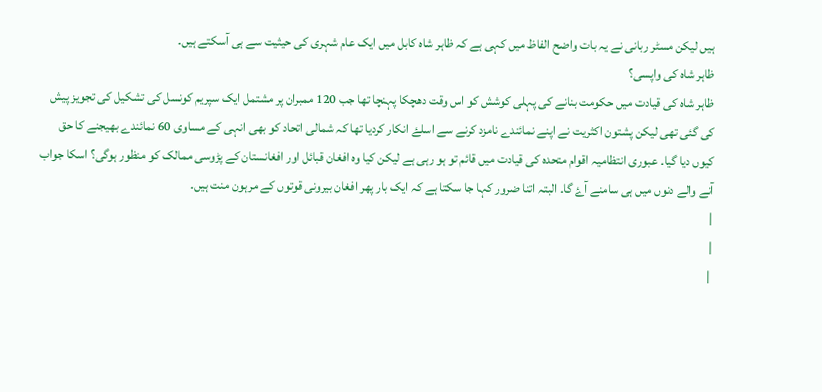ہیں لیکن مسٹر ربانی نے یہ بات واضح الفاظ میں کہی ہے کہ ظاہر شاہ کابل میں ایک عام شہری کی حیثیت سے ہی آسکتے ہیں۔
ظاہر شاہ کی واپسی؟
ظاہر شاہ کی قیادت میں حکومت بنانے کی پہلی کوشش کو اس وقت دھچکا پہنچا تھا جب 120 ممبران پر مشتمل ایک سپریم کونسل کی تشکیل کی تجویز پیش کی گئی تھی لیکن پشتون اکثریت نے اپنے نمائندے نامزد کرنے سے اسلۓ انکار کردیا تھا کہ شمالی اتحاد کو بھی انہی کے مساوی 60 نمائندے بھیجنے کا حق کیوں دیا گیا۔ عبوری انتظامیہ اقوام متحدہ کی قیادت میں قائم تو ہو رہی ہے لیکن کیا وہ افغان قبائل اور افغانستان کے پڑوسی ممالک کو منظور ہوگی؟ اسکا جواب آنے والے دنوں میں ہی سامنے آۓ گا۔ البتہ اتنا ضرور کہا جا سکتا ہے کہ ایک بار پھر افغان بیرونی قوتوں کے مرہون منت ہیں۔
|
|
 |